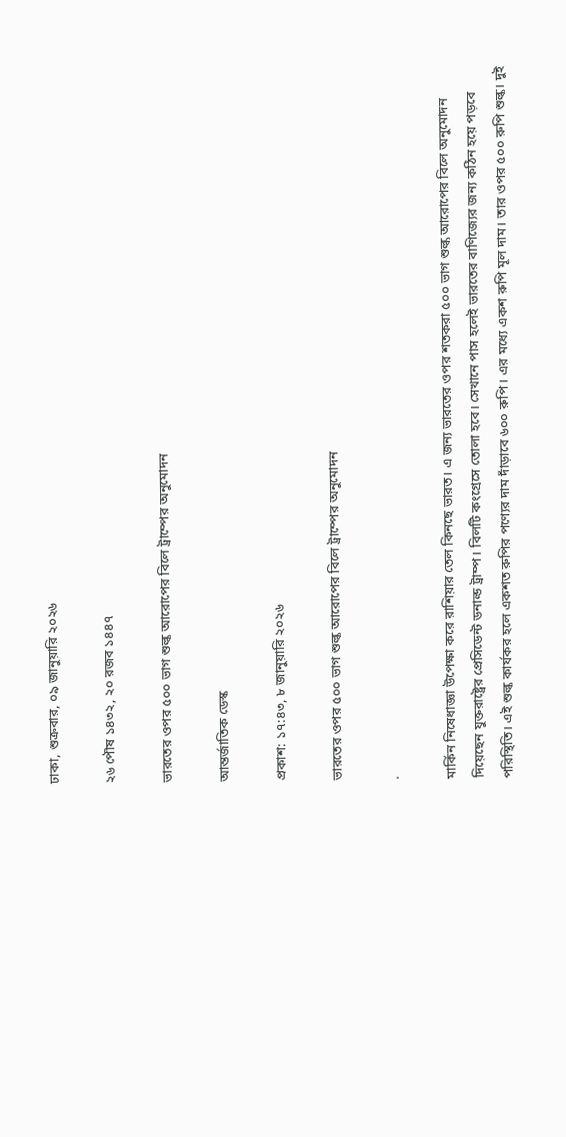ঢাকা, শুক্রবার, ০৯ জানুয়ারি ২০২৬

২৬ পৌষ ১৪৩২, ২০ রজব ১৪৪৭

ভারতের ওপর ৫০০ ভাগ শুল্ক আরোপের বিলে ট্রাম্পের অনুমোদন

আন্তর্জাতিক ডেস্ক

প্রকাশ: ১৭:৪৩, ৮ জানুয়ারি ২০২৬

ভারতের ওপর ৫০০ ভাগ শুল্ক আরোপের বিলে ট্রাম্পের অনুমোদন

.

মার্কিন নিষেধাজ্ঞা উপেক্ষা করে রাশিয়ার তেল কিনছে ভারত। এ জন্য ভারতের ওপর শতকরা ৫০০ ভাগ শুল্ক আরোপের বিলে অনুমোদন দিয়েছেন যুক্তরাষ্ট্রের প্রেসিডেন্ট ডনাল্ড ট্রাম্প। বিলটি কংগ্রেসে তোলা হবে। সেখানে পাস হলেই ভারতের বাণিজ্যের জন্য কঠিন হয়ে পড়বে পরিস্থিতি। এই শুল্ক কার্যকর হলে একশত রুপির পণ্যের দাম দাঁড়াবে ৬০০ রুপি। এর মধ্যে একশ রুপি মূল দাম। তার ওপর ৫০০ রুপি শুল্ক। দুই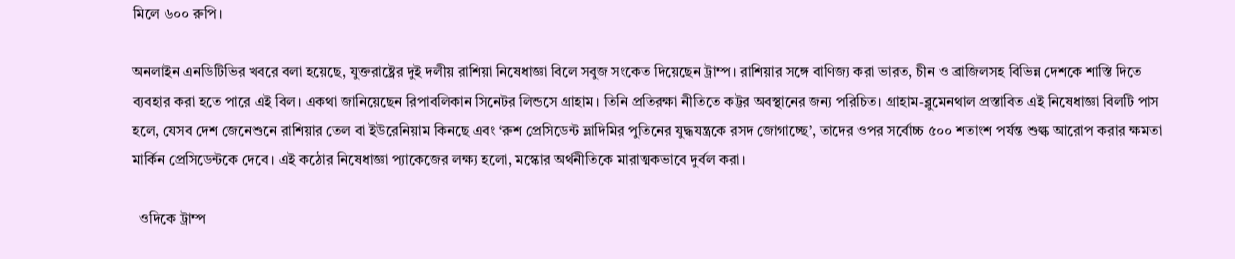মিলে ৬০০ রুপি।

অনলাইন এনডিটিভির খবরে বলা হয়েছে, যুক্তরাষ্ট্রের দুই দলীয় রাশিয়া নিষেধাজ্ঞা বিলে সবুজ সংকেত দিয়েছেন ট্রাম্প। রাশিয়ার সঙ্গে বাণিজ্য করা ভারত, চীন ও ব্রাজিলসহ বিভিন্ন দেশকে শাস্তি দিতে ব্যবহার করা হতে পারে এই বিল। একথা জানিয়েছেন রিপাবলিকান সিনেটর লিন্ডসে গ্রাহাম। তিনি প্রতিরক্ষা নীতিতে কট্টর অবস্থানের জন্য পরিচিত। গ্রাহাম-ব্লুমেনথাল প্রস্তাবিত এই নিষেধাজ্ঞা বিলটি পাস হলে, যেসব দেশ জেনেশুনে রাশিয়ার তেল বা ইউরেনিয়াম কিনছে এবং ‘রুশ প্রেসিডেন্ট ভ্লাদিমির পুতিনের যুদ্ধযন্ত্রকে রসদ জোগাচ্ছে’, তাদের ওপর সর্বোচ্চ ৫০০ শতাংশ পর্যন্ত শুল্ক আরোপ করার ক্ষমতা মার্কিন প্রেসিডেন্টকে দেবে। এই কঠোর নিষেধাজ্ঞা প্যাকেজের লক্ষ্য হলো, মস্কোর অর্থনীতিকে মারাত্মকভাবে দুর্বল করা।

  ওদিকে ট্রাম্প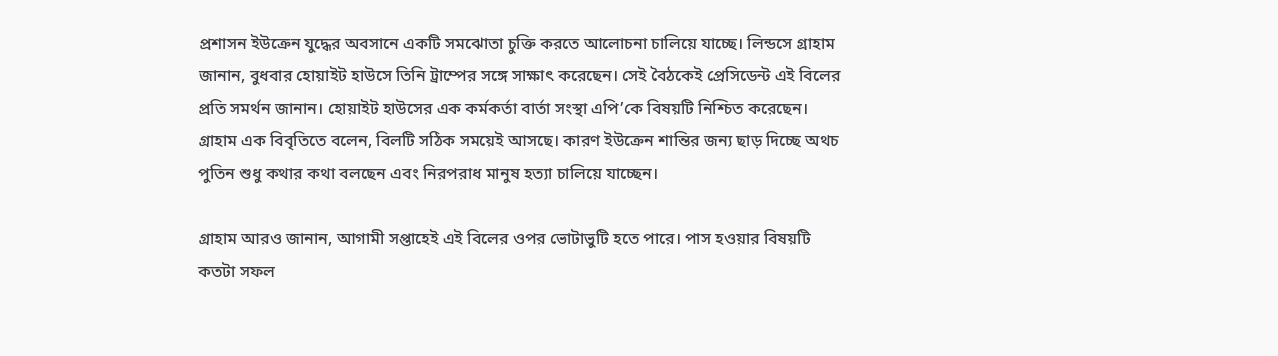প্রশাসন ইউক্রেন যুদ্ধের অবসানে একটি সমঝোতা চুক্তি করতে আলোচনা চালিয়ে যাচ্ছে। লিন্ডসে গ্রাহাম জানান, বুধবার হোয়াইট হাউসে তিনি ট্রাম্পের সঙ্গে সাক্ষাৎ করেছেন। সেই বৈঠকেই প্রেসিডেন্ট এই বিলের প্রতি সমর্থন জানান। হোয়াইট হাউসের এক কর্মকর্তা বার্তা সংস্থা এপি’কে বিষয়টি নিশ্চিত করেছেন। গ্রাহাম এক বিবৃতিতে বলেন, বিলটি সঠিক সময়েই আসছে। কারণ ইউক্রেন শান্তির জন্য ছাড় দিচ্ছে অথচ পুতিন শুধু কথার কথা বলছেন এবং নিরপরাধ মানুষ হত্যা চালিয়ে যাচ্ছেন।

গ্রাহাম আরও জানান, আগামী সপ্তাহেই এই বিলের ওপর ভোটাভুটি হতে পারে। পাস হওয়ার বিষয়টি কতটা সফল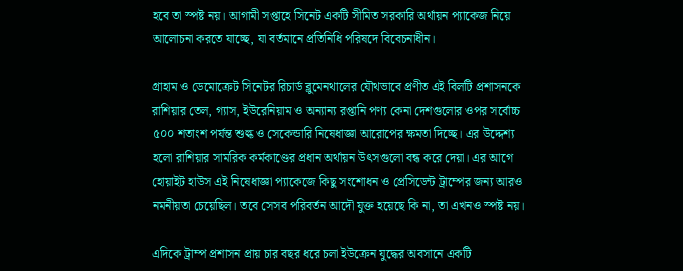হবে তা স্পষ্ট নয়। আগামী সপ্তাহে সিনেট একটি সীমিত সরকারি অর্থায়ন প্যাকেজ নিয়ে আলোচনা করতে যাচ্ছে, যা বর্তমানে প্রতিনিধি পরিষদে বিবেচনাধীন।

গ্রাহাম ও ডেমোক্রেট সিনেটর রিচার্ড ব্লুমেনথালের যৌথভাবে প্রণীত এই বিলটি প্রশাসনকে রাশিয়ার তেল, গ্যাস, ইউরেনিয়াম ও অন্যান্য রপ্তানি পণ্য কেনা দেশগুলোর ওপর সর্বোচ্চ ৫০০ শতাংশ পর্যন্ত শুল্ক ও সেকেন্ডারি নিষেধাজ্ঞা আরোপের ক্ষমতা দিচ্ছে। এর উদ্দেশ্য হলো রাশিয়ার সামরিক কর্মকাণ্ডের প্রধান অর্থায়ন উৎসগুলো বন্ধ করে দেয়া। এর আগে হোয়াইট হাউস এই নিষেধাজ্ঞা প্যাকেজে কিছু সংশোধন ও প্রেসিডেন্ট ট্রাম্পের জন্য আরও নমনীয়তা চেয়েছিল। তবে সেসব পরিবর্তন আদৌ যুক্ত হয়েছে কি না, তা এখনও স্পষ্ট নয়।

এদিকে ট্রাম্প প্রশাসন প্রায় চার বছর ধরে চলা ইউক্রেন যুদ্ধের অবসানে একটি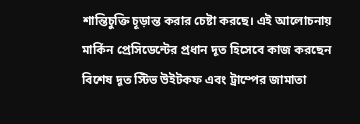শান্তিচুক্তি চূড়ান্ত করার চেষ্টা করছে। এই আলোচনায় মার্কিন প্রেসিডেন্টের প্রধান দূত হিসেবে কাজ করছেন বিশেষ দূত স্টিভ উইটকফ এবং ট্রাম্পের জামাতা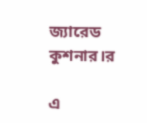জ্যারেড কুশনার।র

এ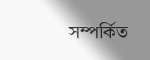সম্পর্কিত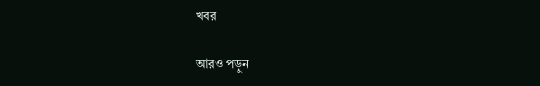খবর

আরও পড়ুন